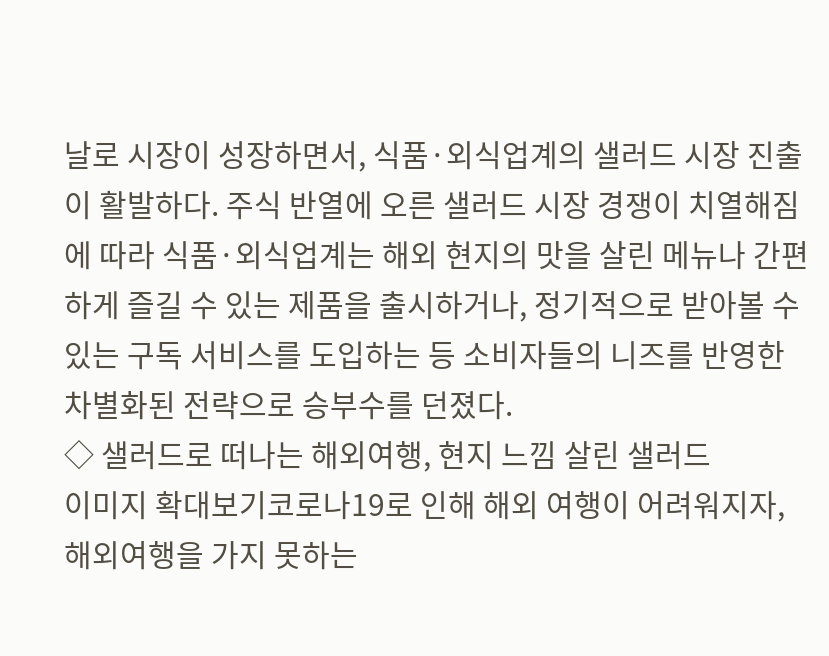날로 시장이 성장하면서, 식품·외식업계의 샐러드 시장 진출이 활발하다. 주식 반열에 오른 샐러드 시장 경쟁이 치열해짐에 따라 식품·외식업계는 해외 현지의 맛을 살린 메뉴나 간편하게 즐길 수 있는 제품을 출시하거나, 정기적으로 받아볼 수 있는 구독 서비스를 도입하는 등 소비자들의 니즈를 반영한 차별화된 전략으로 승부수를 던졌다.
◇ 샐러드로 떠나는 해외여행, 현지 느낌 살린 샐러드
이미지 확대보기코로나19로 인해 해외 여행이 어려워지자, 해외여행을 가지 못하는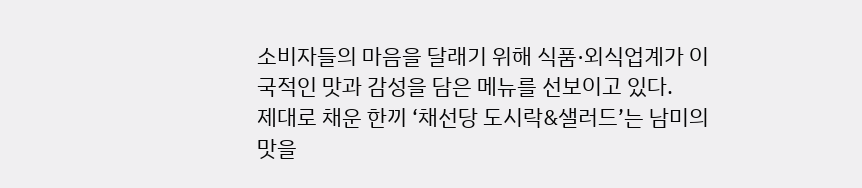소비자들의 마음을 달래기 위해 식품·외식업계가 이국적인 맛과 감성을 담은 메뉴를 선보이고 있다.
제대로 채운 한끼 ‘채선당 도시락&샐러드’는 남미의 맛을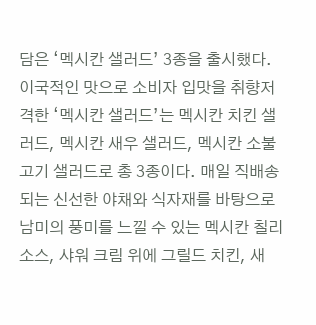담은 ‘멕시칸 샐러드’ 3종을 출시했다. 이국적인 맛으로 소비자 입맛을 취향저격한 ‘멕시칸 샐러드’는 멕시칸 치킨 샐러드, 멕시칸 새우 샐러드, 멕시칸 소불고기 샐러드로 총 3종이다. 매일 직배송되는 신선한 야채와 식자재를 바탕으로 남미의 풍미를 느낄 수 있는 멕시칸 칠리소스, 샤워 크림 위에 그릴드 치킨, 새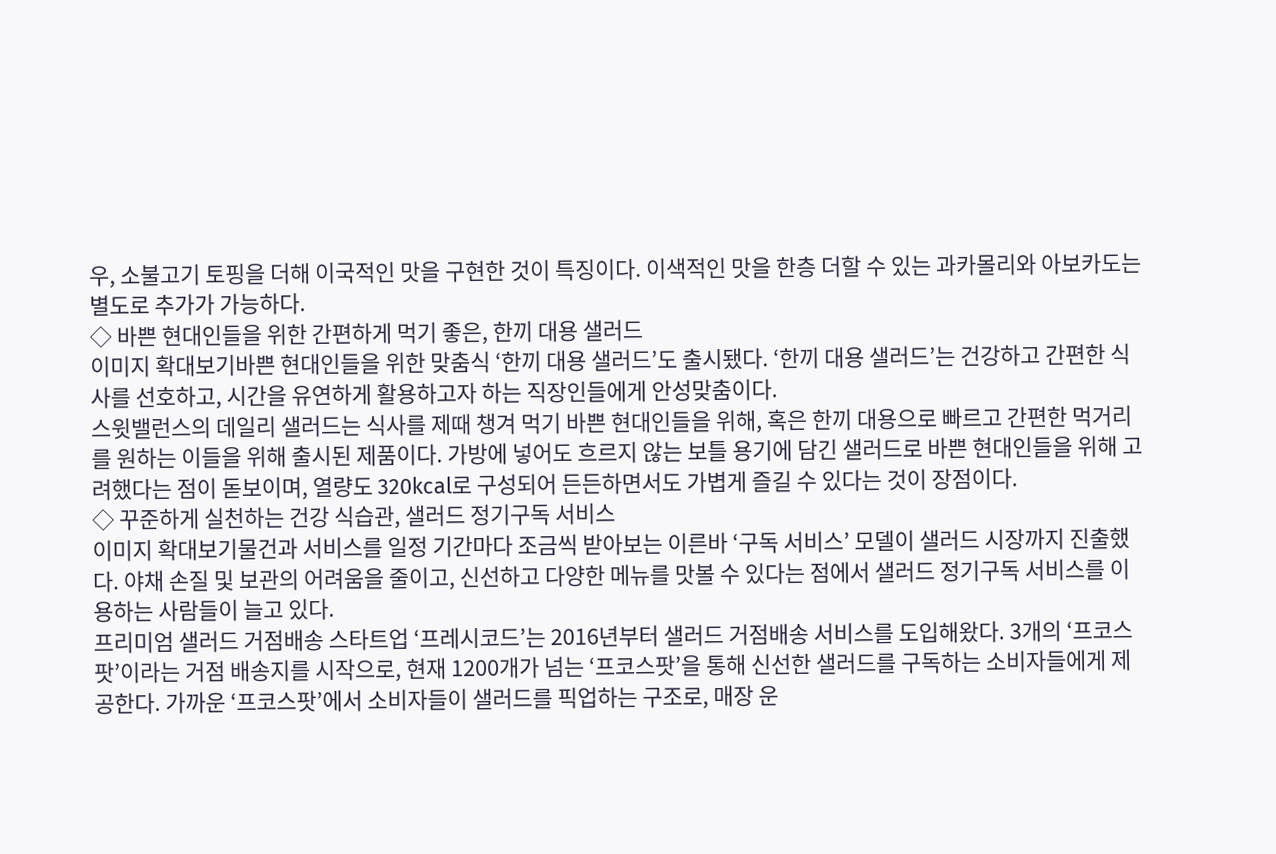우, 소불고기 토핑을 더해 이국적인 맛을 구현한 것이 특징이다. 이색적인 맛을 한층 더할 수 있는 과카몰리와 아보카도는 별도로 추가가 가능하다.
◇ 바쁜 현대인들을 위한 간편하게 먹기 좋은, 한끼 대용 샐러드
이미지 확대보기바쁜 현대인들을 위한 맞춤식 ‘한끼 대용 샐러드’도 출시됐다. ‘한끼 대용 샐러드’는 건강하고 간편한 식사를 선호하고, 시간을 유연하게 활용하고자 하는 직장인들에게 안성맞춤이다.
스윗밸런스의 데일리 샐러드는 식사를 제때 챙겨 먹기 바쁜 현대인들을 위해, 혹은 한끼 대용으로 빠르고 간편한 먹거리를 원하는 이들을 위해 출시된 제품이다. 가방에 넣어도 흐르지 않는 보틀 용기에 담긴 샐러드로 바쁜 현대인들을 위해 고려했다는 점이 돋보이며, 열량도 320kcal로 구성되어 든든하면서도 가볍게 즐길 수 있다는 것이 장점이다.
◇ 꾸준하게 실천하는 건강 식습관, 샐러드 정기구독 서비스
이미지 확대보기물건과 서비스를 일정 기간마다 조금씩 받아보는 이른바 ‘구독 서비스’ 모델이 샐러드 시장까지 진출했다. 야채 손질 및 보관의 어려움을 줄이고, 신선하고 다양한 메뉴를 맛볼 수 있다는 점에서 샐러드 정기구독 서비스를 이용하는 사람들이 늘고 있다.
프리미엄 샐러드 거점배송 스타트업 ‘프레시코드’는 2016년부터 샐러드 거점배송 서비스를 도입해왔다. 3개의 ‘프코스팟’이라는 거점 배송지를 시작으로, 현재 1200개가 넘는 ‘프코스팟’을 통해 신선한 샐러드를 구독하는 소비자들에게 제공한다. 가까운 ‘프코스팟’에서 소비자들이 샐러드를 픽업하는 구조로, 매장 운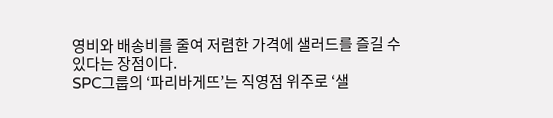영비와 배송비를 줄여 저렴한 가격에 샐러드를 즐길 수 있다는 장점이다.
SPC그룹의 ‘파리바게뜨’는 직영점 위주로 ‘샐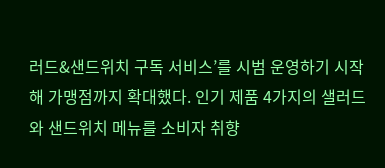러드&샌드위치 구독 서비스’를 시범 운영하기 시작해 가맹점까지 확대했다. 인기 제품 4가지의 샐러드와 샌드위치 메뉴를 소비자 취향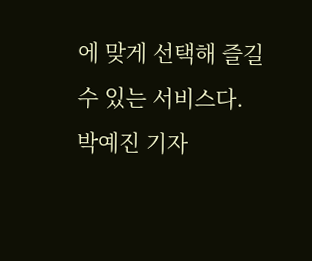에 맞게 선택해 즐길 수 있는 서비스다.
박예진 기자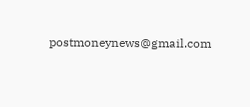postmoneynews@gmail.com